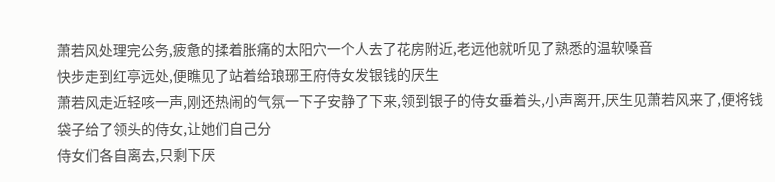萧若风处理完公务,疲惫的揉着胀痛的太阳穴一个人去了花房附近,老远他就听见了熟悉的温软嗓音
快步走到红亭远处,便瞧见了站着给琅琊王府侍女发银钱的厌生
萧若风走近轻咳一声,刚还热闹的气氛一下子安静了下来,领到银子的侍女垂着头,小声离开,厌生见萧若风来了,便将钱袋子给了领头的侍女,让她们自己分
侍女们各自离去,只剩下厌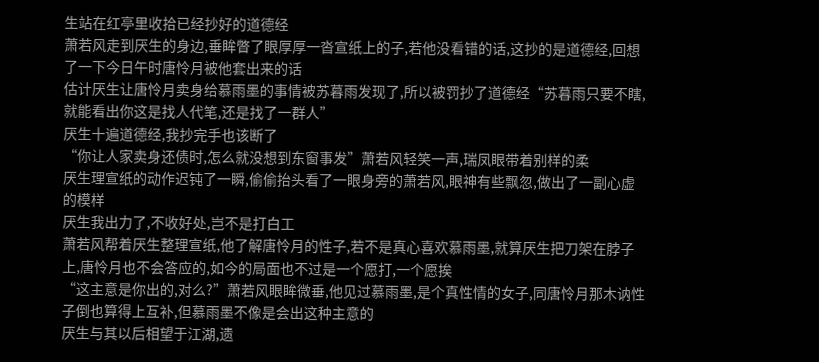生站在红亭里收拾已经抄好的道德经
萧若风走到厌生的身边,垂眸瞥了眼厚厚一沓宣纸上的子,若他没看错的话,这抄的是道德经,回想了一下今日午时唐怜月被他套出来的话
估计厌生让唐怜月卖身给慕雨墨的事情被苏暮雨发现了,所以被罚抄了道德经“苏暮雨只要不瞎,就能看出你这是找人代笔,还是找了一群人”
厌生十遍道德经,我抄完手也该断了
“你让人家卖身还债时,怎么就没想到东窗事发”萧若风轻笑一声,瑞凤眼带着别样的柔
厌生理宣纸的动作迟钝了一瞬,偷偷抬头看了一眼身旁的萧若风,眼神有些飘忽,做出了一副心虚的模样
厌生我出力了,不收好处,岂不是打白工
萧若风帮着厌生整理宣纸,他了解唐怜月的性子,若不是真心喜欢慕雨墨,就算厌生把刀架在脖子上,唐怜月也不会答应的,如今的局面也不过是一个愿打,一个愿挨
“这主意是你出的,对么?”萧若风眼眸微垂,他见过慕雨墨,是个真性情的女子,同唐怜月那木讷性子倒也算得上互补,但慕雨墨不像是会出这种主意的
厌生与其以后相望于江湖,遗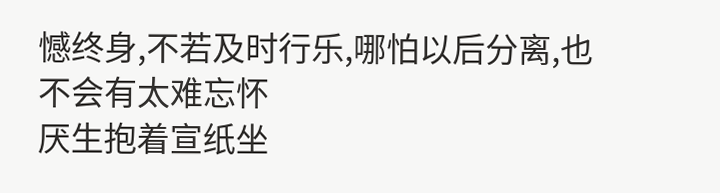憾终身,不若及时行乐,哪怕以后分离,也不会有太难忘怀
厌生抱着宣纸坐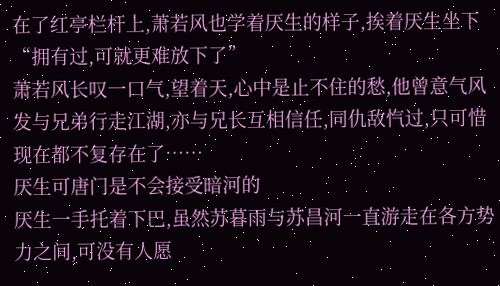在了红亭栏杆上,萧若风也学着厌生的样子,挨着厌生坐下“拥有过,可就更难放下了”
萧若风长叹一口气,望着天,心中是止不住的愁,他曾意气风发与兄弟行走江湖,亦与兄长互相信任,同仇敌忾过,只可惜现在都不复存在了……
厌生可唐门是不会接受暗河的
厌生一手托着下巴,虽然苏暮雨与苏昌河一直游走在各方势力之间,可没有人愿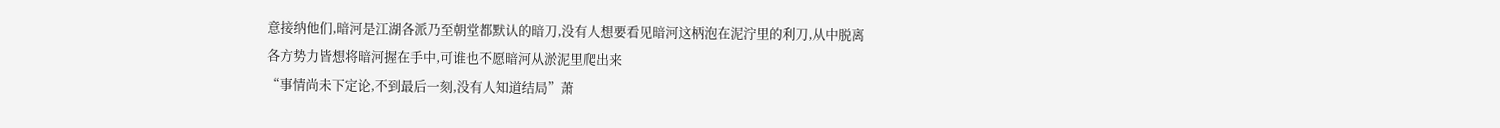意接纳他们,暗河是江湖各派乃至朝堂都默认的暗刀,没有人想要看见暗河这柄泡在泥泞里的利刀,从中脱离
各方势力皆想将暗河握在手中,可谁也不愿暗河从淤泥里爬出来
“事情尚未下定论,不到最后一刻,没有人知道结局”萧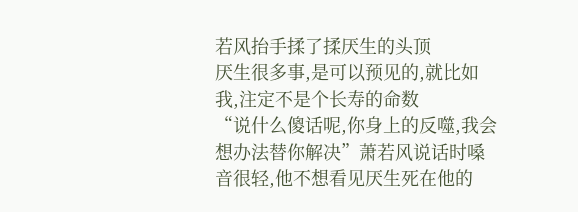若风抬手揉了揉厌生的头顶
厌生很多事,是可以预见的,就比如我,注定不是个长寿的命数
“说什么傻话呢,你身上的反噬,我会想办法替你解决”萧若风说话时嗓音很轻,他不想看见厌生死在他的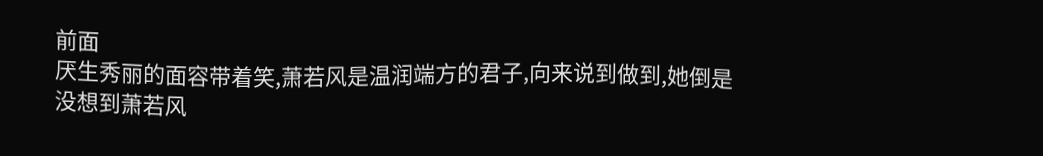前面
厌生秀丽的面容带着笑,萧若风是温润端方的君子,向来说到做到,她倒是没想到萧若风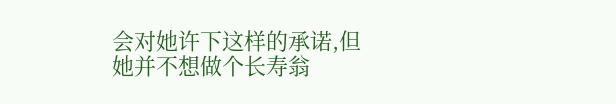会对她许下这样的承诺,但她并不想做个长寿翁